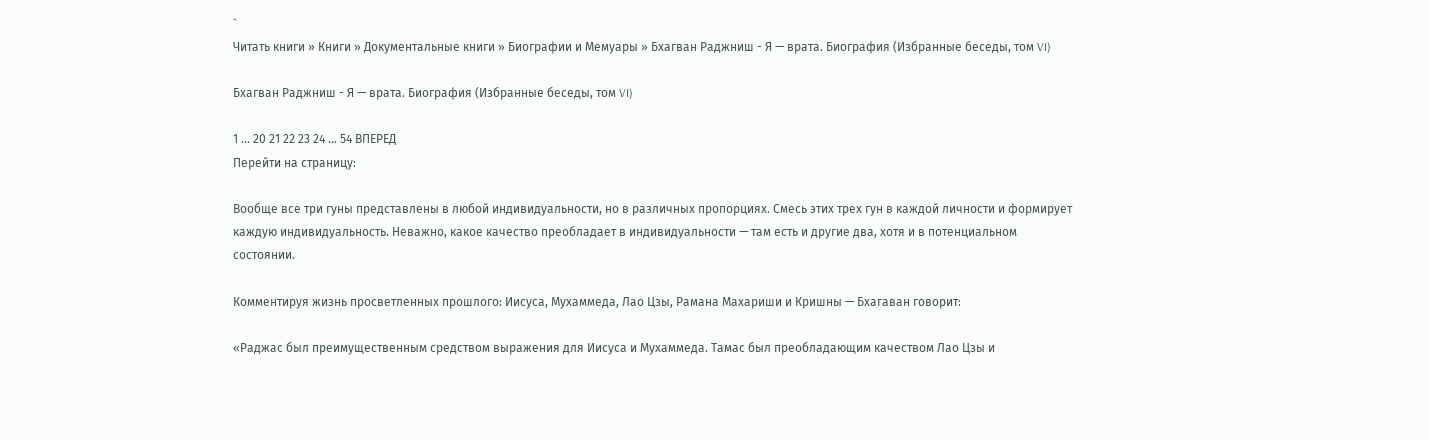`
Читать книги » Книги » Документальные книги » Биографии и Мемуары » Бхагван Раджниш - Я — врата. Биография (Избранные беседы, том VI)

Бхагван Раджниш - Я — врата. Биография (Избранные беседы, том VI)

1 ... 20 21 22 23 24 ... 54 ВПЕРЕД
Перейти на страницу:

Вообще все три гуны представлены в любой индивидуальности, но в различных пропорциях. Смесь этих трех гун в каждой личности и формирует каждую индивидуальность. Неважно, какое качество преобладает в индивидуальности — там есть и другие два, хотя и в потенциальном состоянии.

Комментируя жизнь просветленных прошлого: Иисуса, Мухаммеда, Лао Цзы, Рамана Махариши и Кришны — Бхагаван говорит:

«Раджас был преимущественным средством выражения для Иисуса и Мухаммеда. Тамас был преобладающим качеством Лао Цзы и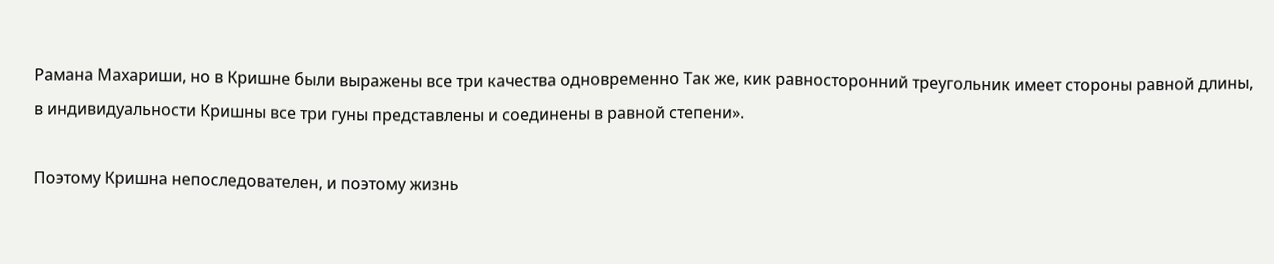Рамана Махариши, но в Кришне были выражены все три качества одновременно Так же, кик равносторонний треугольник имеет стороны равной длины, в индивидуальности Кришны все три гуны представлены и соединены в равной степени».

Поэтому Кришна непоследователен, и поэтому жизнь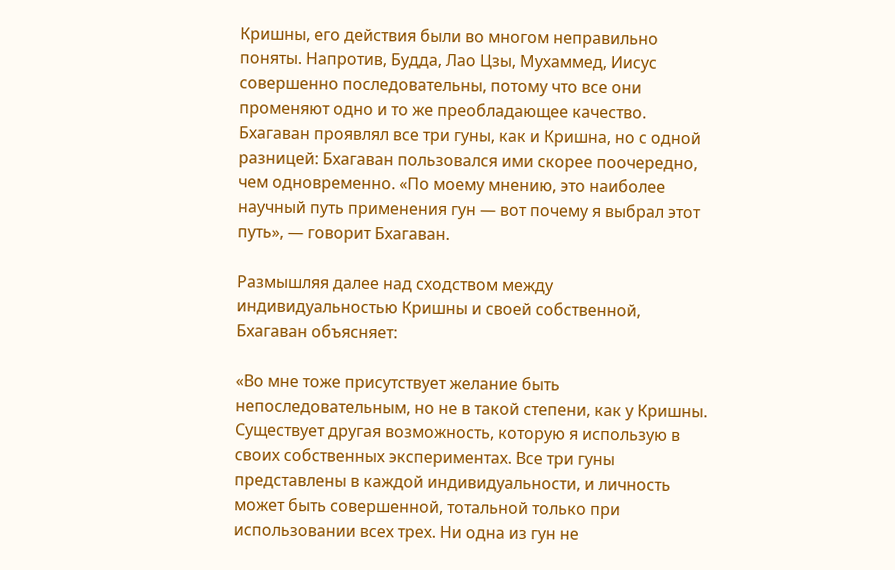Кришны, его действия были во многом неправильно поняты. Напротив, Будда, Лао Цзы, Мухаммед, Иисус совершенно последовательны, потому что все они променяют одно и то же преобладающее качество. Бхагаван проявлял все три гуны, как и Кришна, но с одной разницей: Бхагаван пользовался ими скорее поочередно, чем одновременно. «По моему мнению, это наиболее научный путь применения гун — вот почему я выбрал этот путь», — говорит Бхагаван.

Размышляя далее над сходством между индивидуальностью Кришны и своей собственной, Бхагаван объясняет:

«Во мне тоже присутствует желание быть непоследовательным, но не в такой степени, как у Кришны. Существует другая возможность, которую я использую в своих собственных экспериментах. Все три гуны представлены в каждой индивидуальности, и личность может быть совершенной, тотальной только при использовании всех трех. Ни одна из гун не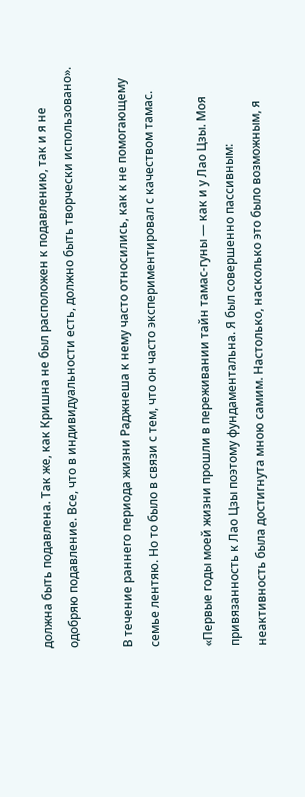должна быть подавлена. Так же, как Кришна не был расположен к подавлению, так и я не одобряю подавление. Все, что в индивидуальности есть, должно быть творчески использовано».

В течение раннего периода жизни Раджнеша к нему часто относились, как к не помогающему семье лентяю. Но то было в связи с тем, что он часто экспериментировал с качеством тамас.

«Первые годы моей жизни прошли в переживании тайн тамас-гуны — как и у Лао Цзы. Моя привязанность к Лао Цзы поэтому фундаментальна. Я был совершенно пассивным: неактивность была достигнута мною самим. Настолько, насколько это было возможным, я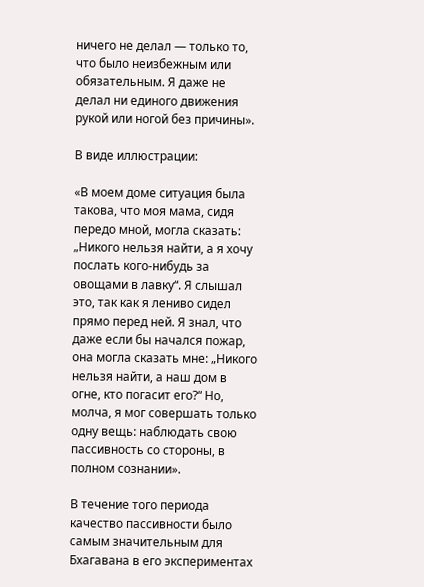ничего не делал — только то, что было неизбежным или обязательным. Я даже не делал ни единого движения рукой или ногой без причины».

В виде иллюстрации:

«В моем доме ситуация была такова, что моя мама, сидя передо мной, могла сказать: „Никого нельзя найти, а я хочу послать кого-нибудь за овощами в лавку“. Я слышал это, так как я лениво сидел прямо перед ней. Я знал, что даже если бы начался пожар, она могла сказать мне: „Никого нельзя найти, а наш дом в огне, кто погасит его?“ Но, молча, я мог совершать только одну вещь: наблюдать свою пассивность со стороны, в полном сознании».

В течение того периода качество пассивности было самым значительным для Бхагавана в его экспериментах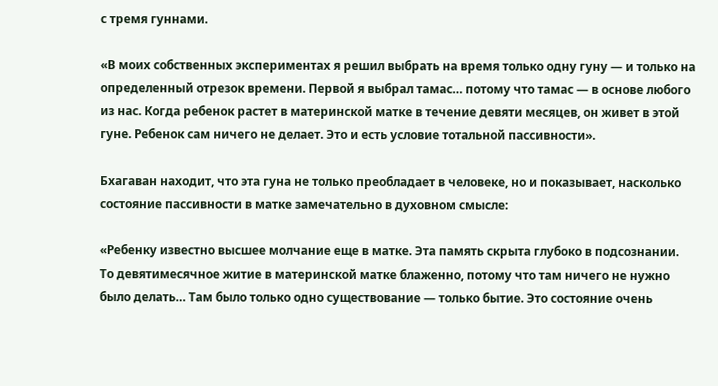с тремя гуннами.

«В моих собственных экспериментах я решил выбрать на время только одну гуну — и только на определенный отрезок времени. Первой я выбрал тамас… потому что тамас — в основе любого из нас. Когда ребенок растет в материнской матке в течение девяти месяцев, он живет в этой гуне. Ребенок сам ничего не делает. Это и есть условие тотальной пассивности».

Бхагаван находит, что эта гуна не только преобладает в человеке, но и показывает, насколько состояние пассивности в матке замечательно в духовном смысле:

«Ребенку известно высшее молчание еще в матке. Эта память скрыта глубоко в подсознании. То девятимесячное житие в материнской матке блаженно, потому что там ничего не нужно было делать… Там было только одно существование — только бытие. Это состояние очень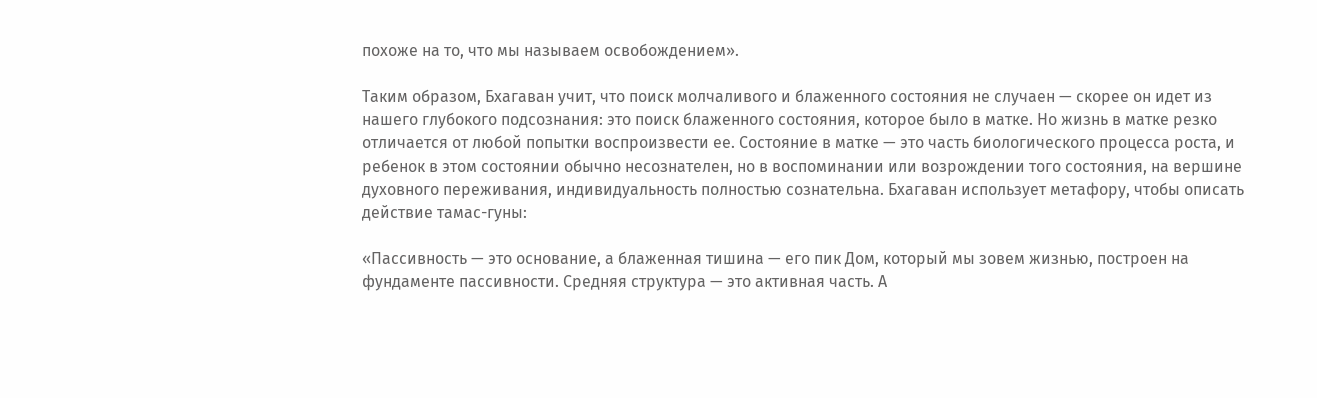похоже на то, что мы называем освобождением».

Таким образом, Бхагаван учит, что поиск молчаливого и блаженного состояния не случаен — скорее он идет из нашего глубокого подсознания: это поиск блаженного состояния, которое было в матке. Но жизнь в матке резко отличается от любой попытки воспроизвести ее. Состояние в матке — это часть биологического процесса роста, и ребенок в этом состоянии обычно несознателен, но в воспоминании или возрождении того состояния, на вершине духовного переживания, индивидуальность полностью сознательна. Бхагаван использует метафору, чтобы описать действие тамас-гуны:

«Пассивность — это основание, а блаженная тишина — его пик Дом, который мы зовем жизнью, построен на фундаменте пассивности. Средняя структура — это активная часть. А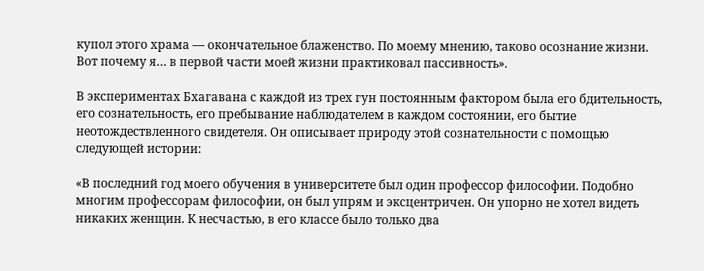купол этого храма — окончательное блаженство. По моему мнению, таково осознание жизни. Вот почему я… в первой части моей жизни практиковал пассивность».

В экспериментах Бхагавана с каждой из трех гун постоянным фактором была его бдительность, его сознательность, его пребывание наблюдателем в каждом состоянии, его бытие неотождествленного свидетеля. Он описывает природу этой сознательности с помощью следующей истории:

«В последний год моего обучения в университете был один профессор философии. Подобно многим профессорам философии, он был упрям и эксцентричен. Он упорно не хотел видеть никаких женщин. К несчастью, в его классе было только два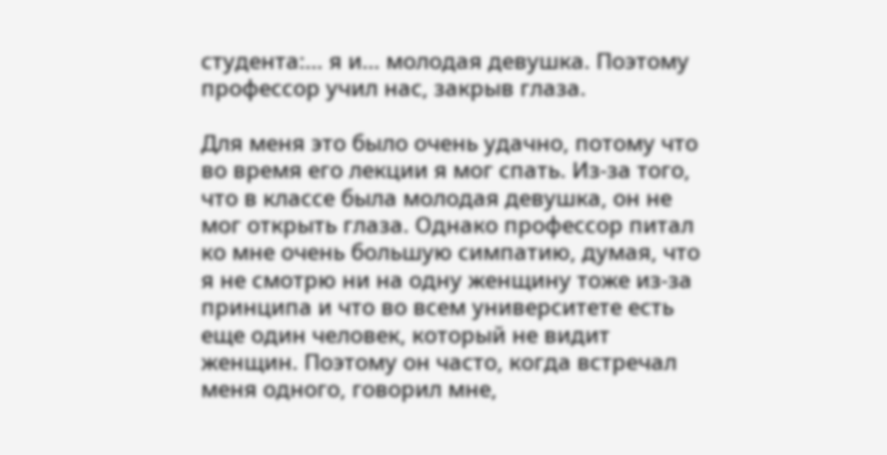студента:… я и… молодая девушка. Поэтому профессор учил нас, закрыв глаза.

Для меня это было очень удачно, потому что во время его лекции я мог спать. Из-за того, что в классе была молодая девушка, он не мог открыть глаза. Однако профессор питал ко мне очень большую симпатию, думая, что я не смотрю ни на одну женщину тоже из-за принципа и что во всем университете есть еще один человек, который не видит женщин. Поэтому он часто, когда встречал меня одного, говорил мне,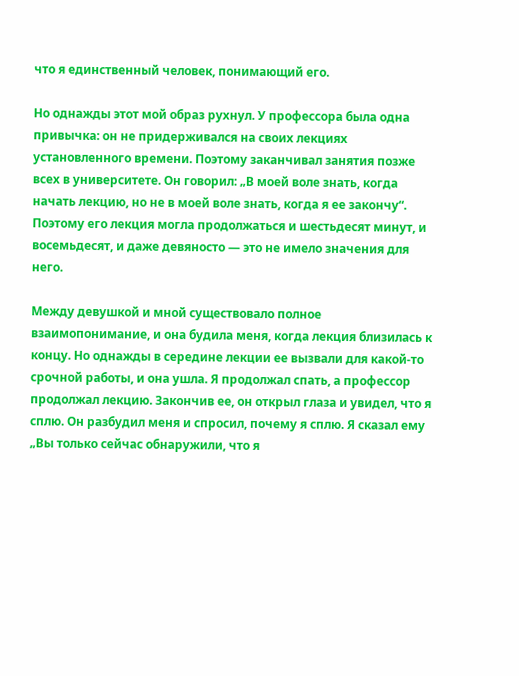что я единственный человек, понимающий его.

Но однажды этот мой образ рухнул. У профессора была одна привычка: он не придерживался на своих лекциях установленного времени. Поэтому заканчивал занятия позже всех в университете. Он говорил: „В моей воле знать, когда начать лекцию, но не в моей воле знать, когда я ее закончу“. Поэтому его лекция могла продолжаться и шестьдесят минут, и восемьдесят, и даже девяносто — это не имело значения для него.

Между девушкой и мной существовало полное взаимопонимание, и она будила меня, когда лекция близилась к концу. Но однажды в середине лекции ее вызвали для какой-то срочной работы, и она ушла. Я продолжал спать, а профессор продолжал лекцию. Закончив ее, он открыл глаза и увидел, что я сплю. Он разбудил меня и спросил, почему я сплю. Я сказал ему „Вы только сейчас обнаружили, что я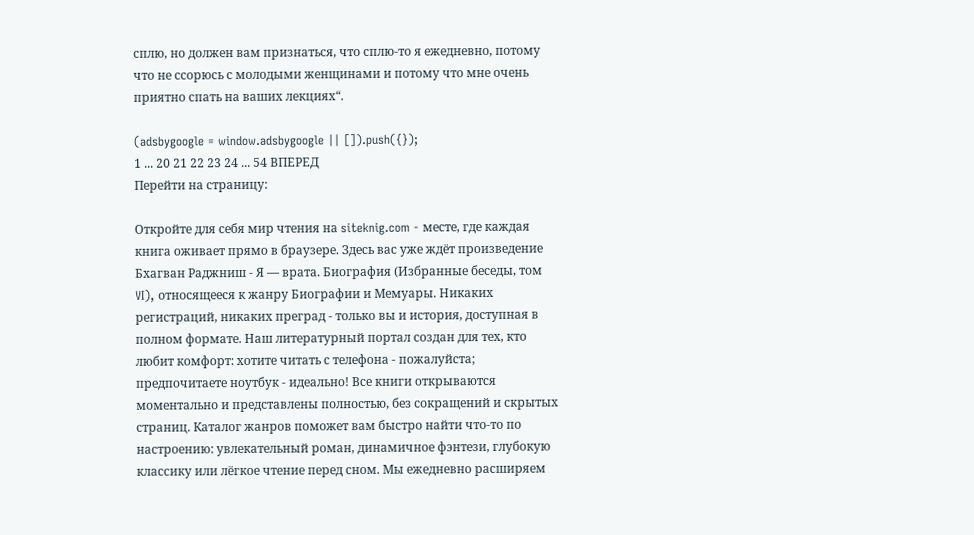сплю, но должен вам признаться, что сплю-то я ежедневно, потому что не ссорюсь с молодыми женщинами и потому что мне очень приятно спать на ваших лекциях“.

(adsbygoogle = window.adsbygoogle || []).push({});
1 ... 20 21 22 23 24 ... 54 ВПЕРЕД
Перейти на страницу:

Откройте для себя мир чтения на siteknig.com - месте, где каждая книга оживает прямо в браузере. Здесь вас уже ждёт произведение Бхагван Раджниш - Я — врата. Биография (Избранные беседы, том VI), относящееся к жанру Биографии и Мемуары. Никаких регистраций, никаких преград - только вы и история, доступная в полном формате. Наш литературный портал создан для тех, кто любит комфорт: хотите читать с телефона - пожалуйста; предпочитаете ноутбук - идеально! Все книги открываются моментально и представлены полностью, без сокращений и скрытых страниц. Каталог жанров поможет вам быстро найти что-то по настроению: увлекательный роман, динамичное фэнтези, глубокую классику или лёгкое чтение перед сном. Мы ежедневно расширяем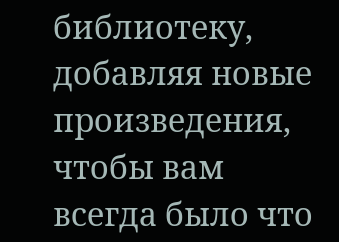библиотеку, добавляя новые произведения, чтобы вам всегда было что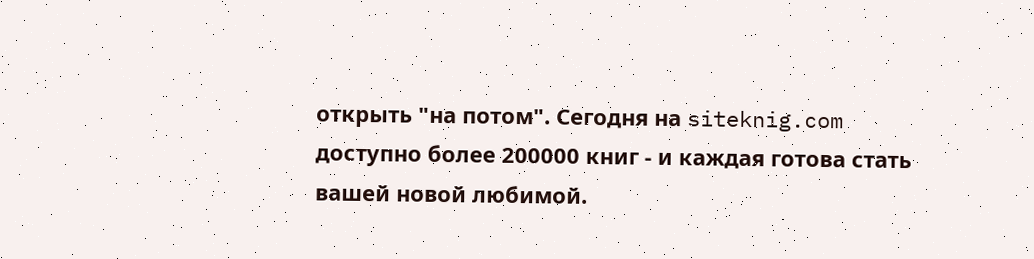открыть "на потом". Сегодня на siteknig.com доступно более 200000 книг - и каждая готова стать вашей новой любимой.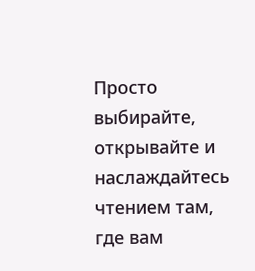Просто выбирайте, открывайте и наслаждайтесь чтением там, где вам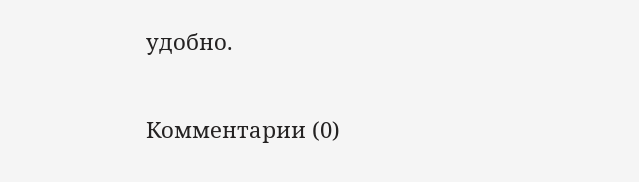удобно.

Комментарии (0)